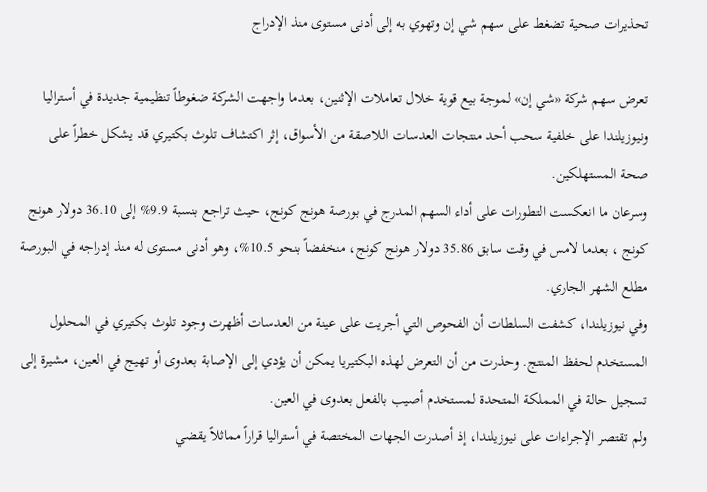تحذيرات صحية تضغط على سهم شي إن وتهوي به إلى أدنى مستوى منذ الإدراج

تعرض سهم شركة «شي إن» لموجة بيع قوية خلال تعاملات الإثنين، بعدما واجهت الشركة ضغوطاً تنظيمية جديدة في أستراليا ونيوزيلندا على خلفية سحب أحد منتجات العدسات اللاصقة من الأسواق، إثر اكتشاف تلوث بكتيري قد يشكل خطراً على صحة المستهلكين.
وسرعان ما انعكست التطورات على أداء السهم المدرج في بورصة هونج كونج، حيث تراجع بنسبة 9.9% إلى 36.10 دولار هونج كونج ، بعدما لامس في وقت سابق 35.86 دولار هونج كونج، منخفضاً بنحو 10.5%، وهو أدنى مستوى له منذ إدراجه في البورصة مطلع الشهر الجاري.
وفي نيوزيلندا، كشفت السلطات أن الفحوص التي أجريت على عينة من العدسات أظهرت وجود تلوث بكتيري في المحلول المستخدم لحفظ المنتج. وحذرت من أن التعرض لهذه البكتيريا يمكن أن يؤدي إلى الإصابة بعدوى أو تهيج في العين، مشيرة إلى تسجيل حالة في المملكة المتحدة لمستخدم أصيب بالفعل بعدوى في العين.
ولم تقتصر الإجراءات على نيوزيلندا، إذ أصدرت الجهات المختصة في أستراليا قراراً مماثلاً يقضي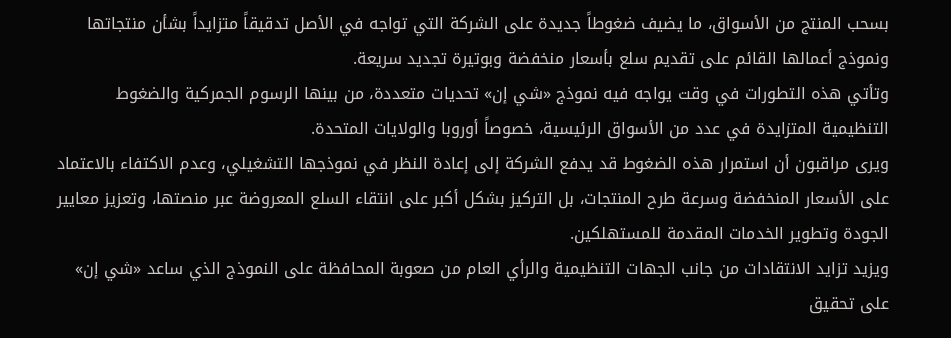بسحب المنتج من الأسواق، ما يضيف ضغوطاً جديدة على الشركة التي تواجه في الأصل تدقيقاً متزايداً بشأن منتجاتها ونموذج أعمالها القائم على تقديم سلع بأسعار منخفضة وبوتيرة تجديد سريعة.
وتأتي هذه التطورات في وقت يواجه فيه نموذج «شي إن» تحديات متعددة، من بينها الرسوم الجمركية والضغوط التنظيمية المتزايدة في عدد من الأسواق الرئيسية، خصوصاً أوروبا والولايات المتحدة.
ويرى مراقبون أن استمرار هذه الضغوط قد يدفع الشركة إلى إعادة النظر في نموذجها التشغيلي، وعدم الاكتفاء بالاعتماد على الأسعار المنخفضة وسرعة طرح المنتجات، بل التركيز بشكل أكبر على انتقاء السلع المعروضة عبر منصتها، وتعزيز معايير الجودة وتطوير الخدمات المقدمة للمستهلكين.
ويزيد تزايد الانتقادات من جانب الجهات التنظيمية والرأي العام من صعوبة المحافظة على النموذج الذي ساعد «شي إن» على تحقيق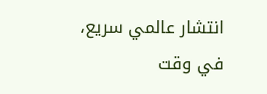انتشار عالمي سريع، في وقت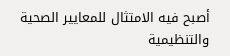أصبح فيه الامتثال للمعايير الصحية والتنظيمية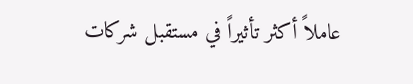عاملاً أكثر تأثيراً في مستقبل شركات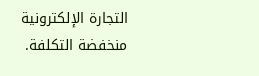التجارة الإلكترونية منخفضة التكلفة.